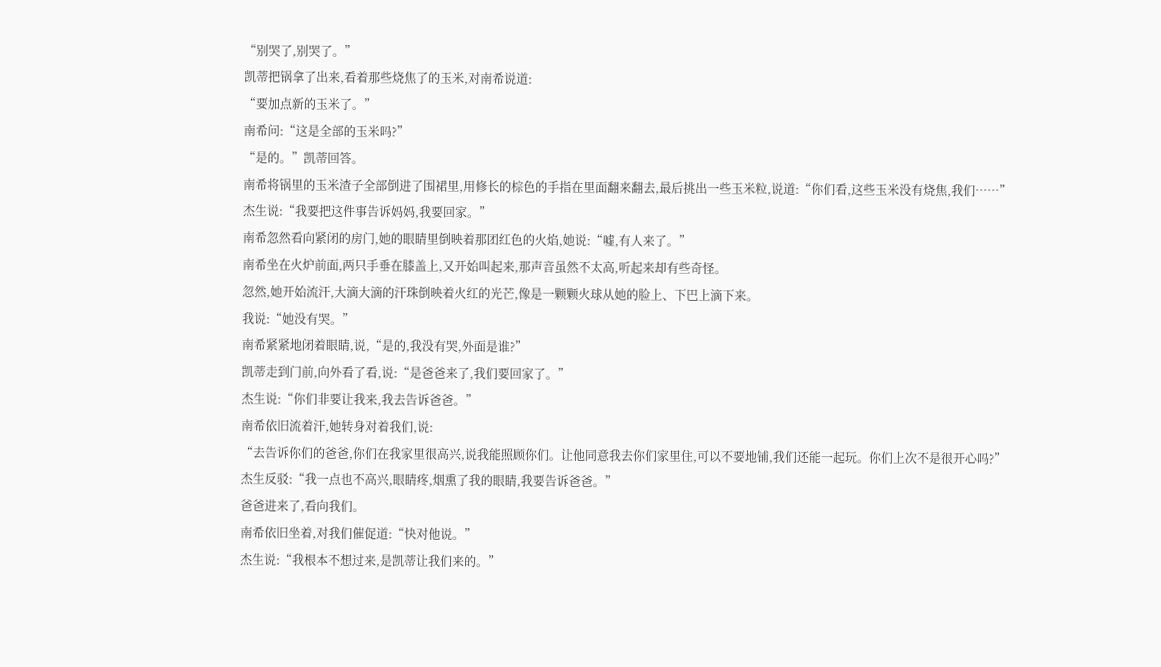“别哭了,别哭了。”
凯蒂把锅拿了出来,看着那些烧焦了的玉米,对南希说道:
“要加点新的玉米了。”
南希问:“这是全部的玉米吗?”
“是的。”凯蒂回答。
南希将锅里的玉米渣子全部倒进了围裙里,用修长的棕色的手指在里面翻来翻去,最后挑出一些玉米粒,说道:“你们看,这些玉米没有烧焦,我们……”
杰生说:“我要把这件事告诉妈妈,我要回家。”
南希忽然看向紧闭的房门,她的眼睛里倒映着那团红色的火焰,她说:“嘘,有人来了。”
南希坐在火炉前面,两只手垂在膝盖上,又开始叫起来,那声音虽然不太高,听起来却有些奇怪。
忽然,她开始流汗,大滴大滴的汗珠倒映着火红的光芒,像是一颗颗火球从她的脸上、下巴上滴下来。
我说:“她没有哭。”
南希紧紧地闭着眼睛,说,“是的,我没有哭,外面是谁?”
凯蒂走到门前,向外看了看,说:“是爸爸来了,我们要回家了。”
杰生说:“你们非要让我来,我去告诉爸爸。”
南希依旧流着汗,她转身对着我们,说:
“去告诉你们的爸爸,你们在我家里很高兴,说我能照顾你们。让他同意我去你们家里住,可以不要地铺,我们还能一起玩。你们上次不是很开心吗?”
杰生反驳:“我一点也不高兴,眼睛疼,烟熏了我的眼睛,我要告诉爸爸。”
爸爸进来了,看向我们。
南希依旧坐着,对我们催促道:“快对他说。”
杰生说:“我根本不想过来,是凯蒂让我们来的。”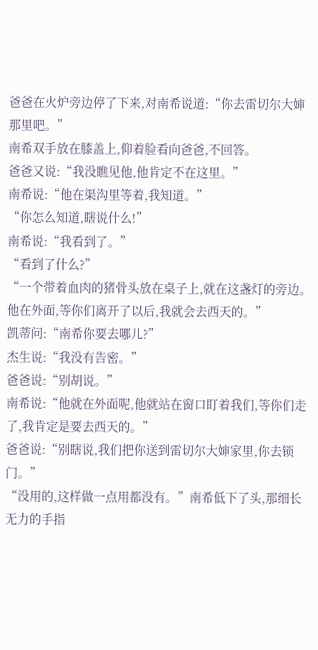爸爸在火炉旁边停了下来,对南希说道:“你去雷切尔大婶那里吧。”
南希双手放在膝盖上,仰着脸看向爸爸,不回答。
爸爸又说:“我没瞧见他,他肯定不在这里。”
南希说:“他在渠沟里等着,我知道。”
“你怎么知道,瞎说什么!”
南希说:“我看到了。”
“看到了什么?”
“一个带着血肉的猪骨头放在桌子上,就在这盏灯的旁边。他在外面,等你们离开了以后,我就会去西天的。”
凯蒂问:“南希你要去哪儿?”
杰生说:“我没有告密。”
爸爸说:“别胡说。”
南希说:“他就在外面呢,他就站在窗口盯着我们,等你们走了,我肯定是要去西天的。”
爸爸说:“别瞎说,我们把你送到雷切尔大婶家里,你去锁门。”
“没用的,这样做一点用都没有。”南希低下了头,那细长无力的手指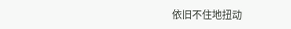依旧不住地扭动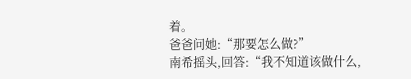着。
爸爸问她:“那要怎么做?”
南希摇头,回答:“我不知道该做什么,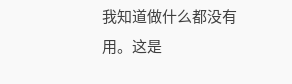我知道做什么都没有用。这是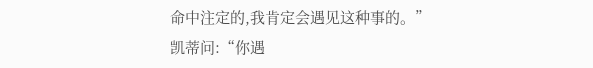命中注定的,我肯定会遇见这种事的。”
凯蒂问:“你遇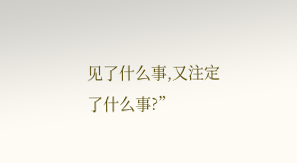见了什么事,又注定了什么事?”